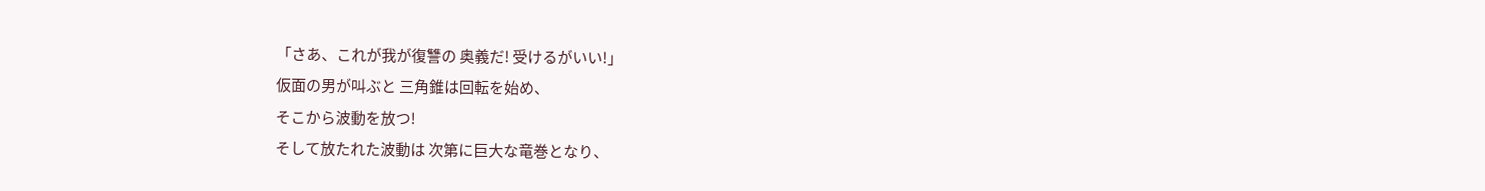「さあ、これが我が復讐の 奥義だ! 受けるがいい!」
仮面の男が叫ぶと 三角錐は回転を始め、
そこから波動を放つ!
そして放たれた波動は 次第に巨大な竜巻となり、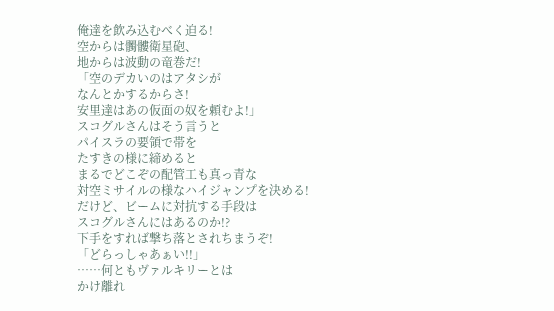俺達を飲み込むべく迫る!
空からは髑髏衛星砲、
地からは波動の竜巻だ!
「空のデカいのはアタシが
なんとかするからさ!
安里達はあの仮面の奴を頼むよ!」
スコグルさんはそう言うと
パイスラの要領で帯を
たすきの様に締めると
まるでどこぞの配管工も真っ青な
対空ミサイルの様なハイジャンプを決める!
だけど、ビームに対抗する手段は
スコグルさんにはあるのか!?
下手をすれば撃ち落とされちまうぞ!
「どらっしゃあぁい!!」
……何ともヴァルキリーとは
かけ離れ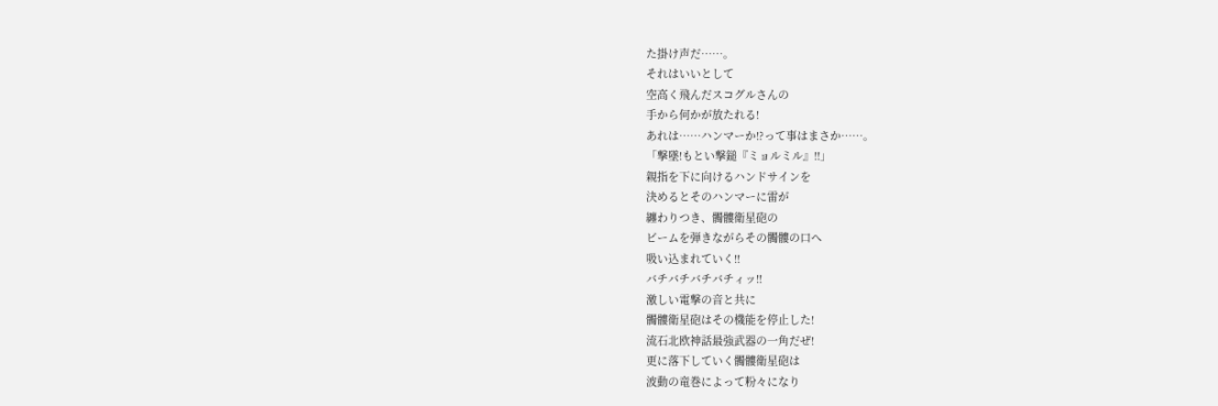た掛け声だ……。
それはいいとして
空高く飛んだスコグルさんの
手から何かが放たれる!
あれは……ハンマーか!?って事はまさか……。
「撃墜!もとい撃鎚『ミョルミル』!!」
親指を下に向けるハンドサインを
決めるとそのハンマーに雷が
纏わりつき、髑髏衛星砲の
ビームを弾きながらその髑髏の口へ
吸い込まれていく!!
バチバチバチバチィッ!!
激しい電撃の音と共に
髑髏衛星砲はその機能を停止した!
流石北欧神話最強武器の一角だぜ!
更に落下していく髑髏衛星砲は
波動の竜巻によって粉々になり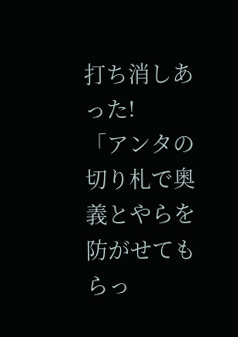打ち消しあった!
「アンタの切り札で奥義とやらを
防がせてもらっ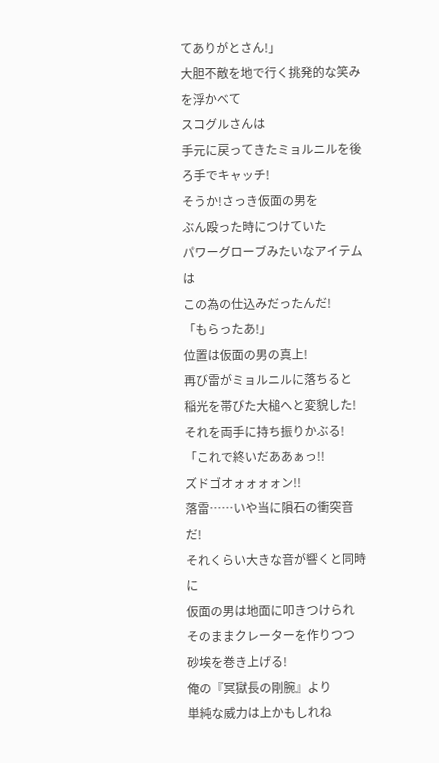てありがとさん!」
大胆不敵を地で行く挑発的な笑みを浮かべて
スコグルさんは
手元に戻ってきたミョルニルを後ろ手でキャッチ!
そうか!さっき仮面の男を
ぶん殴った時につけていた
パワーグローブみたいなアイテムは
この為の仕込みだったんだ!
「もらったあ!」
位置は仮面の男の真上!
再び雷がミョルニルに落ちると
稲光を帯びた大槌へと変貌した!
それを両手に持ち振りかぶる!
「これで終いだああぁっ!!
ズドゴオォォォォン!!
落雷……いや当に隕石の衝突音だ!
それくらい大きな音が響くと同時に
仮面の男は地面に叩きつけられ
そのままクレーターを作りつつ 砂埃を巻き上げる!
俺の『冥獄長の剛腕』より
単純な威力は上かもしれね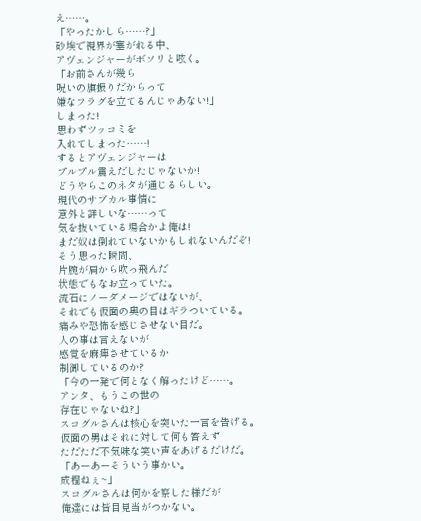え……。
「やったかしら……?」
砂埃で視界が塞がれる中、
アヴェンジャーがボソリと呟く。
「お前さんが幾ら
呪いの旗振りだからって
嫌なフラグを立てるんじゃあない!」
しまった!
思わずツッコミを
入れてしまった……!
するとアヴェンジャーは
プルプル震えだしたじゃないか!
どうやらこのネタが通じるらしい。
現代のサブカル事情に
意外と詳しいな……って
気を抜いている場合かよ俺は!
まだ奴は倒れていないかもしれないんだぞ!
そう思った瞬間、
片腕が肩から吹っ飛んだ
状態でもなお立っていた。
流石にノーダメージではないが、
それでも仮面の奥の目はギラついている。
痛みや恐怖を感じさせない目だ。
人の事は言えないが
感覚を麻痺させているか
制御しているのか?
「今の一発で何となく解ったけど……。
アンタ、もうこの世の
存在じゃないね?」
スコグルさんは核心を突いた一言を告げる。
仮面の男はそれに対して何も答えず
ただただ不気味な笑い声をあげるだけだ。
「あーあーそういう事かい。
成程ねぇ~」
スコグルさんは何かを察した様だが
俺達には皆目見当がつかない。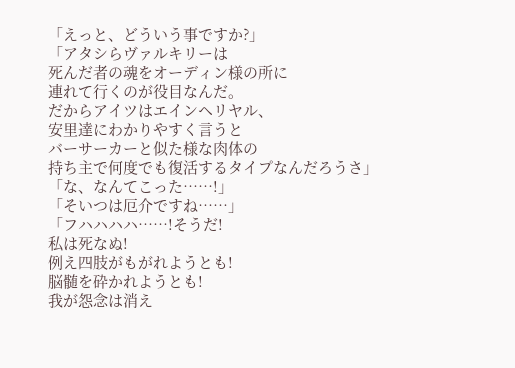「えっと、どういう事ですか?」
「アタシらヴァルキリーは
死んだ者の魂をオーディン様の所に
連れて行くのが役目なんだ。
だからアイツはエインヘリヤル、
安里達にわかりやすく言うと
バーサーカーと似た様な肉体の
持ち主で何度でも復活するタイプなんだろうさ」
「な、なんてこった……!」
「そいつは厄介ですね……」
「フハハハハ……!そうだ!
私は死なぬ!
例え四肢がもがれようとも!
脳髄を砕かれようとも!
我が怨念は消え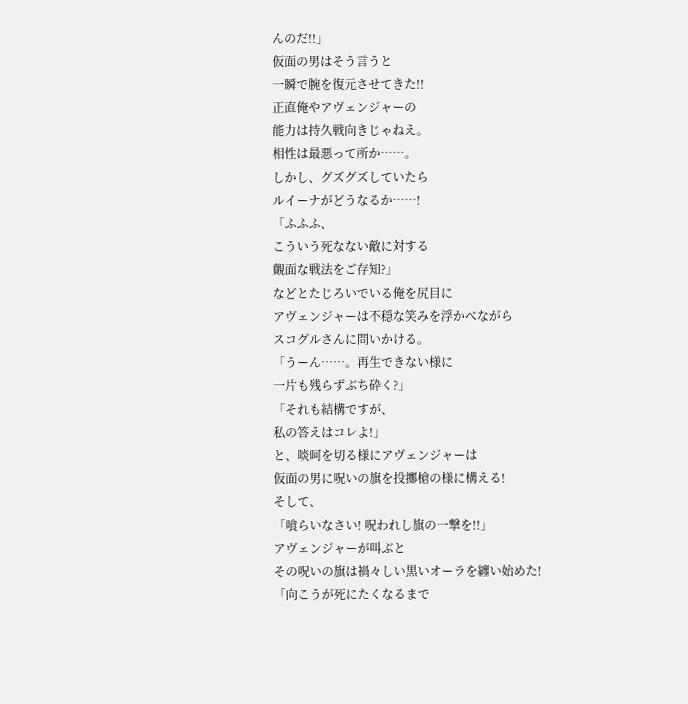んのだ!!」
仮面の男はそう言うと
一瞬で腕を復元させてきた!!
正直俺やアヴェンジャーの
能力は持久戦向きじゃねえ。
相性は最悪って所か……。
しかし、グズグズしていたら
ルイーナがどうなるか……!
「ふふふ、
こういう死なない敵に対する
覿面な戦法をご存知?」
などとたじろいでいる俺を尻目に
アヴェンジャーは不穏な笑みを浮かべながら
スコグルさんに問いかける。
「うーん……。再生できない様に
一片も残らずぶち砕く?」
「それも結構ですが、
私の答えはコレよ!」
と、啖呵を切る様にアヴェンジャーは
仮面の男に呪いの旗を投擲槍の様に構える!
そして、
「喰らいなさい! 呪われし旗の一撃を!!」
アヴェンジャーが叫ぶと
その呪いの旗は禍々しい黒いオーラを纏い始めた!
「向こうが死にたくなるまで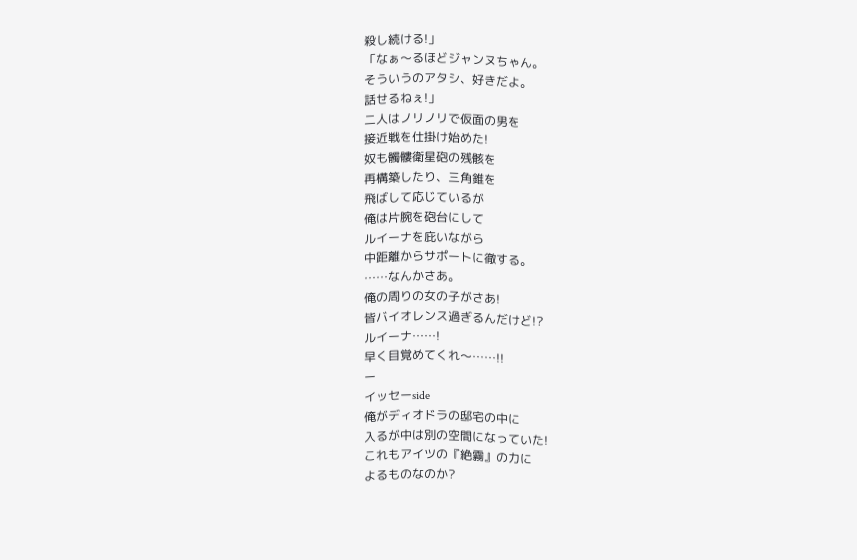殺し続ける!」
「なぁ〜るほどジャンヌちゃん。
そういうのアタシ、好きだよ。
話せるねぇ!」
二人はノリノリで仮面の男を
接近戦を仕掛け始めた!
奴も髑髏衛星砲の残骸を
再構築したり、三角錐を
飛ばして応じているが
俺は片腕を砲台にして
ルイーナを庇いながら
中距離からサポートに徹する。
……なんかさあ。
俺の周りの女の子がさあ!
皆バイオレンス過ぎるんだけど!?
ルイーナ……!
早く目覚めてくれ〜……!!
ー
イッセーside
俺がディオドラの邸宅の中に
入るが中は別の空間になっていた!
これもアイツの『絶霧』の力に
よるものなのか?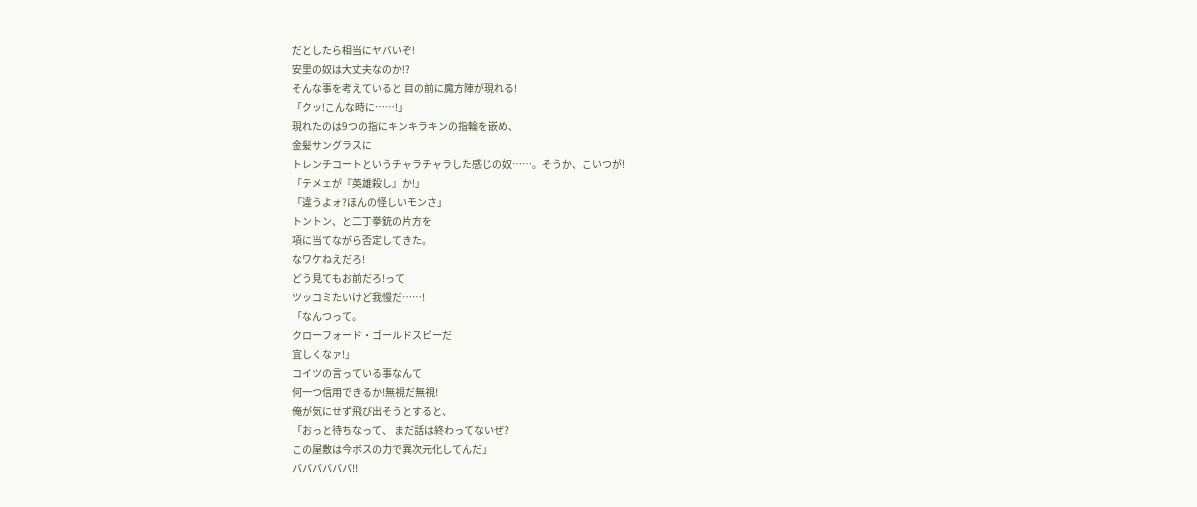だとしたら相当にヤバいぞ!
安里の奴は大丈夫なのか!?
そんな事を考えていると 目の前に魔方陣が現れる!
「クッ!こんな時に……!」
現れたのは9つの指にキンキラキンの指輪を嵌め、
金髪サングラスに
トレンチコートというチャラチャラした感じの奴……。そうか、こいつが!
「テメェが『英雄殺し』か!」
「違うよォ?ほんの怪しいモンさ」
トントン、と二丁拳銃の片方を
項に当てながら否定してきた。
なワケねえだろ!
どう見てもお前だろ!って
ツッコミたいけど我慢だ……!
「なんつって。
クローフォード・ゴールドスビーだ
宜しくなァ!」
コイツの言っている事なんて
何一つ信用できるか!無視だ無視!
俺が気にせず飛び出そうとすると、
「おっと待ちなって、 まだ話は終わってないぜ?
この屋敷は今ボスの力で異次元化してんだ」
ババババババ!!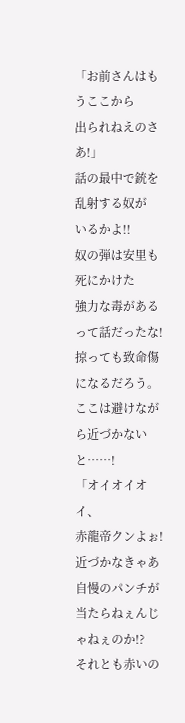「お前さんはもうここから
出られねえのさあ!」
話の最中で銃を乱射する奴が
いるかよ!!
奴の弾は安里も死にかけた
強力な毒があるって話だったな!
掠っても致命傷になるだろう。
ここは避けながら近づかないと……!
「オイオイオイ、
赤龍帝クンよぉ!
近づかなきゃあ自慢のパンチが
当たらねぇんじゃねぇのか!?
それとも赤いの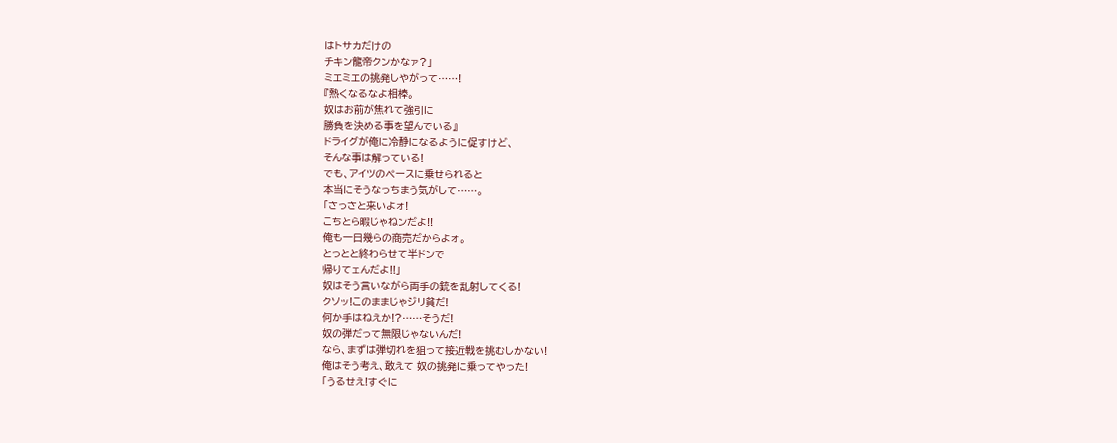はトサカだけの
チキン龍帝クンかなァ?」
ミエミエの挑発しやがって……!
『熱くなるなよ相棒。
奴はお前が焦れて強引に
勝負を決める事を望んでいる』
ドライグが俺に冷静になるように促すけど、
そんな事は解っている!
でも、アイツのペースに乗せられると
本当にそうなっちまう気がして……。
「さっさと来いよォ!
こちとら暇じゃねンだよ!!
俺も一日幾らの商売だからよォ。
とっとと終わらせて半ドンで
帰りてェんだよ!!」
奴はそう言いながら両手の銃を乱射してくる!
クソッ!このままじゃジリ貧だ!
何か手はねえか!?……そうだ!
奴の弾だって無限じゃないんだ!
なら、まずは弾切れを狙って接近戦を挑むしかない!
俺はそう考え、敢えて 奴の挑発に乗ってやった!
「うるせえ!すぐに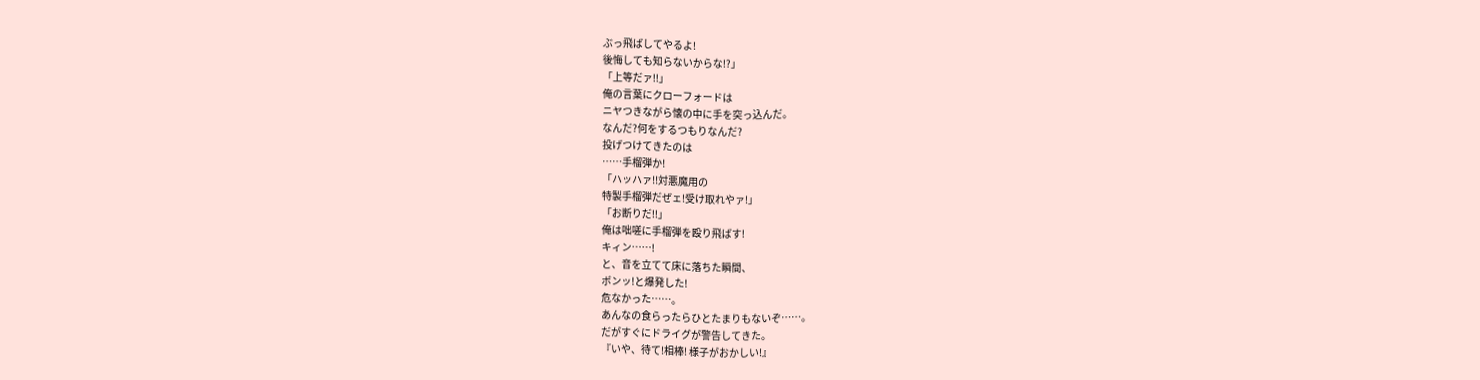ぶっ飛ばしてやるよ!
後悔しても知らないからな!?」
「上等だァ!!」
俺の言葉にクローフォードは
ニヤつきながら懐の中に手を突っ込んだ。
なんだ?何をするつもりなんだ?
投げつけてきたのは
……手榴弾か!
「ハッハァ!!対悪魔用の
特製手榴弾だぜェ!受け取れやァ!」
「お断りだ!!」
俺は咄嗟に手榴弾を殴り飛ばす!
キィン……!
と、音を立てて床に落ちた瞬間、
ボンッ!と爆発した!
危なかった……。
あんなの食らったらひとたまりもないぞ……。
だがすぐにドライグが警告してきた。
『いや、待て!相棒! 様子がおかしい!』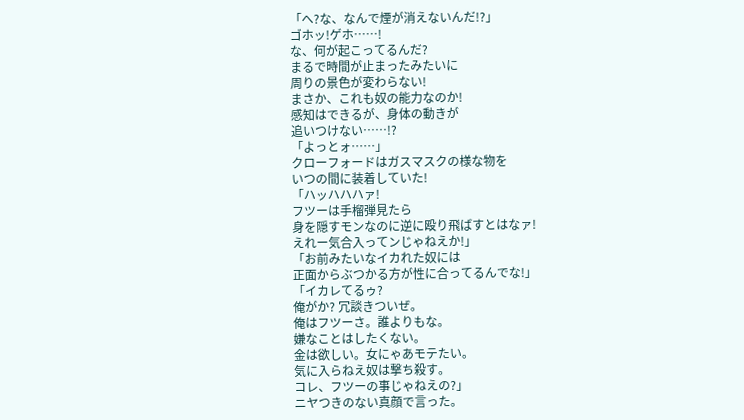「へ?な、なんで煙が消えないんだ!?」
ゴホッ!ゲホ……!
な、何が起こってるんだ?
まるで時間が止まったみたいに
周りの景色が変わらない!
まさか、これも奴の能力なのか!
感知はできるが、身体の動きが
追いつけない……!?
「よっとォ……」
クローフォードはガスマスクの様な物を
いつの間に装着していた!
「ハッハハハァ!
フツーは手榴弾見たら
身を隠すモンなのに逆に殴り飛ばすとはなァ!
えれー気合入ってンじゃねえか!」
「お前みたいなイカれた奴には
正面からぶつかる方が性に合ってるんでな!」
「イカレてるゥ?
俺がか? 冗談きついぜ。
俺はフツーさ。誰よりもな。
嫌なことはしたくない。
金は欲しい。女にゃあモテたい。
気に入らねえ奴は撃ち殺す。
コレ、フツーの事じゃねえの?」
ニヤつきのない真顔で言った。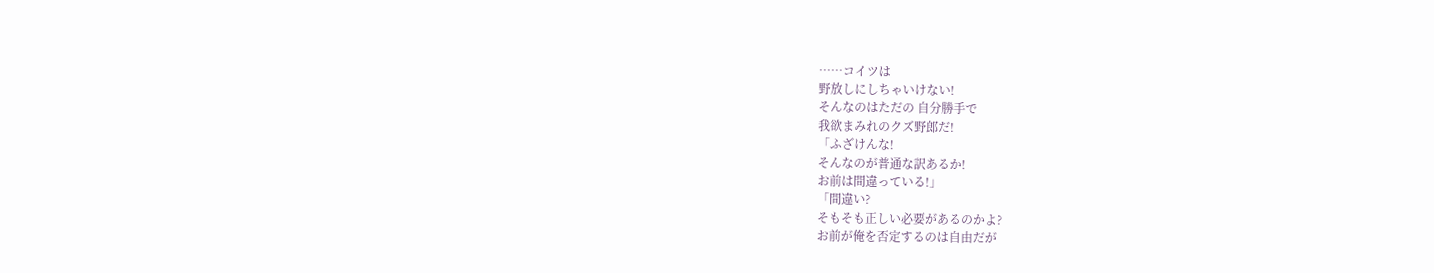……コイツは
野放しにしちゃいけない!
そんなのはただの 自分勝手で
我欲まみれのクズ野郎だ!
「ふざけんな!
そんなのが普通な訳あるか!
お前は間違っている!」
「間違い?
そもそも正しい必要があるのかよ?
お前が俺を否定するのは自由だが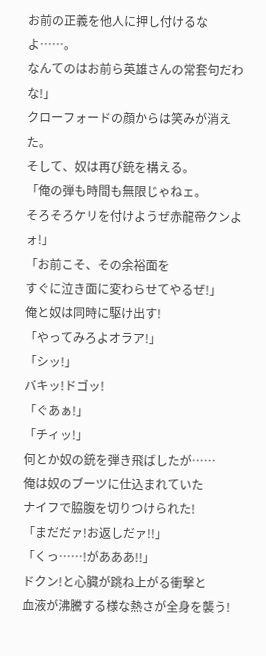お前の正義を他人に押し付けるなよ……。
なんてのはお前ら英雄さんの常套句だわな!」
クローフォードの顔からは笑みが消えた。
そして、奴は再び銃を構える。
「俺の弾も時間も無限じゃねェ。
そろそろケリを付けようぜ赤龍帝クンよォ!」
「お前こそ、その余裕面を
すぐに泣き面に変わらせてやるぜ!」
俺と奴は同時に駆け出す!
「やってみろよオラア!」
「シッ!」
バキッ!ドゴッ!
「ぐあぁ!」
「チィッ!」
何とか奴の銃を弾き飛ばしたが……
俺は奴のブーツに仕込まれていた
ナイフで脇腹を切りつけられた!
「まだだァ!お返しだァ!!」
「くっ……!があああ!!」
ドクン!と心臓が跳ね上がる衝撃と
血液が沸騰する様な熱さが全身を襲う!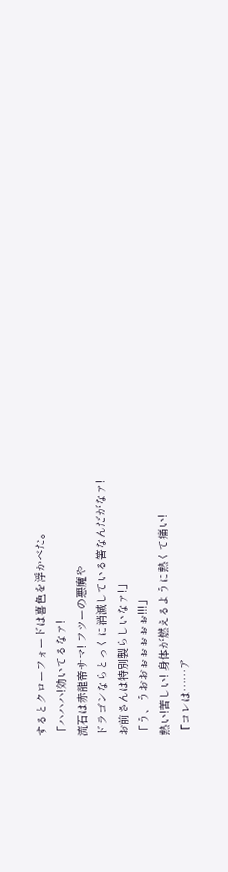するとクローフォードは喜色を浮かべた。
「ハハハ!効いてるなァ!
流石は赤龍帝サマ! フツーの悪魔や
ドラゴンならとっくに消滅している筈なんだがなァ!
お前さんは特別製らしいなァ!」
「う、うおおぉぉぉぉぉ!!!」
熱い!苦しい! 身体が燃えるように熱くて痛い!
『コレは……ア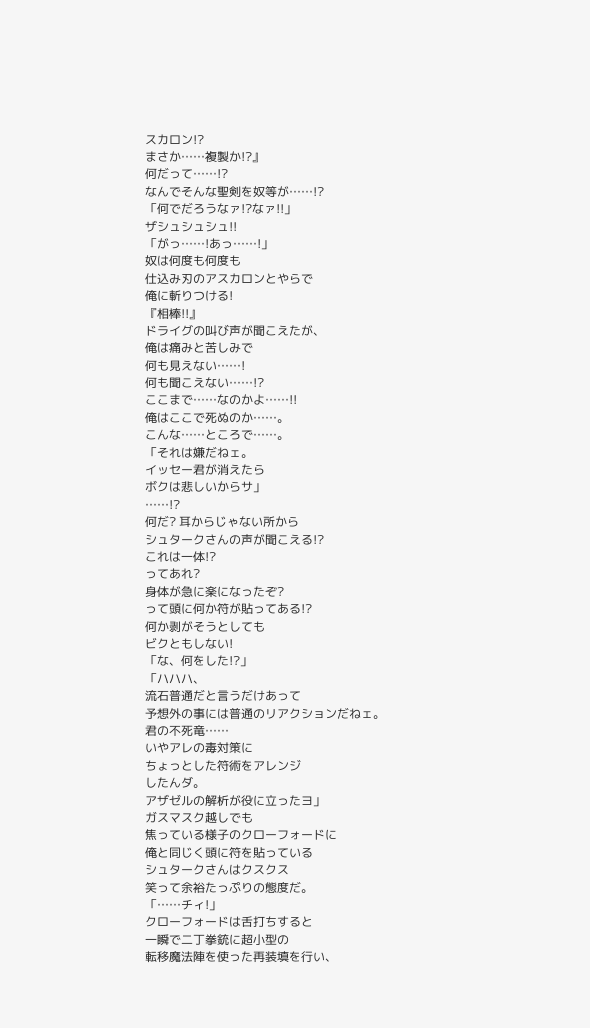スカロン!?
まさか……複製か!?』
何だって……!?
なんでそんな聖剣を奴等が……!?
「何でだろうなァ!?なァ!!」
ザシュシュシュ!!
「がっ……!あっ……!」
奴は何度も何度も
仕込み刃のアスカロンとやらで
俺に斬りつける!
『相棒!!』
ドライグの叫び声が聞こえたが、
俺は痛みと苦しみで
何も見えない……!
何も聞こえない……!?
ここまで……なのかよ……!!
俺はここで死ぬのか……。
こんな……ところで……。
「それは嫌だねェ。
イッセー君が消えたら
ボクは悲しいからサ」
……!?
何だ? 耳からじゃない所から
シュタークさんの声が聞こえる!?
これは一体!?
ってあれ?
身体が急に楽になったぞ?
って頭に何か符が貼ってある!?
何か剥がそうとしても
ビクともしない!
「な、何をした!?」
「ハハハ、
流石普通だと言うだけあって
予想外の事には普通のリアクションだねェ。
君の不死竜……
いやアレの毒対策に
ちょっとした符術をアレンジ
したんダ。
アザゼルの解析が役に立ったヨ」
ガスマスク越しでも
焦っている様子のクローフォードに
俺と同じく頭に符を貼っている
シュタークさんはクスクス
笑って余裕たっぷりの態度だ。
「……チィ!」
クローフォードは舌打ちすると
一瞬で二丁拳銃に超小型の
転移魔法陣を使った再装填を行い、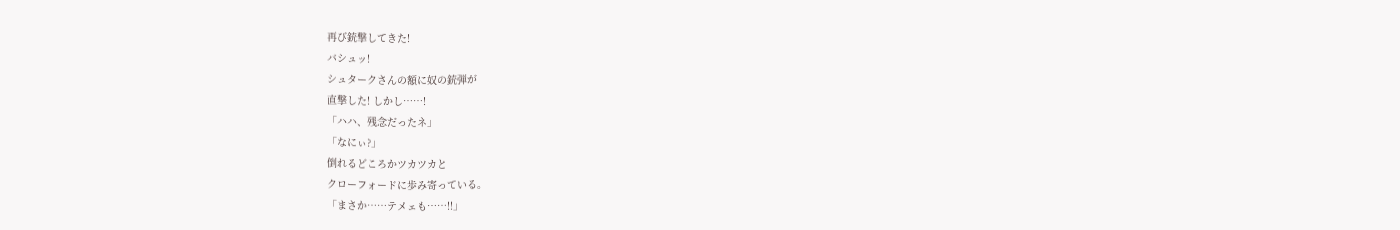再び銃撃してきた!
バシュッ!
シュタークさんの額に奴の銃弾が
直撃した! しかし……!
「ハハ、残念だったネ」
「なにぃ?」
倒れるどころかツカツカと
クローフォードに歩み寄っている。
「まさか……テメェも……!!」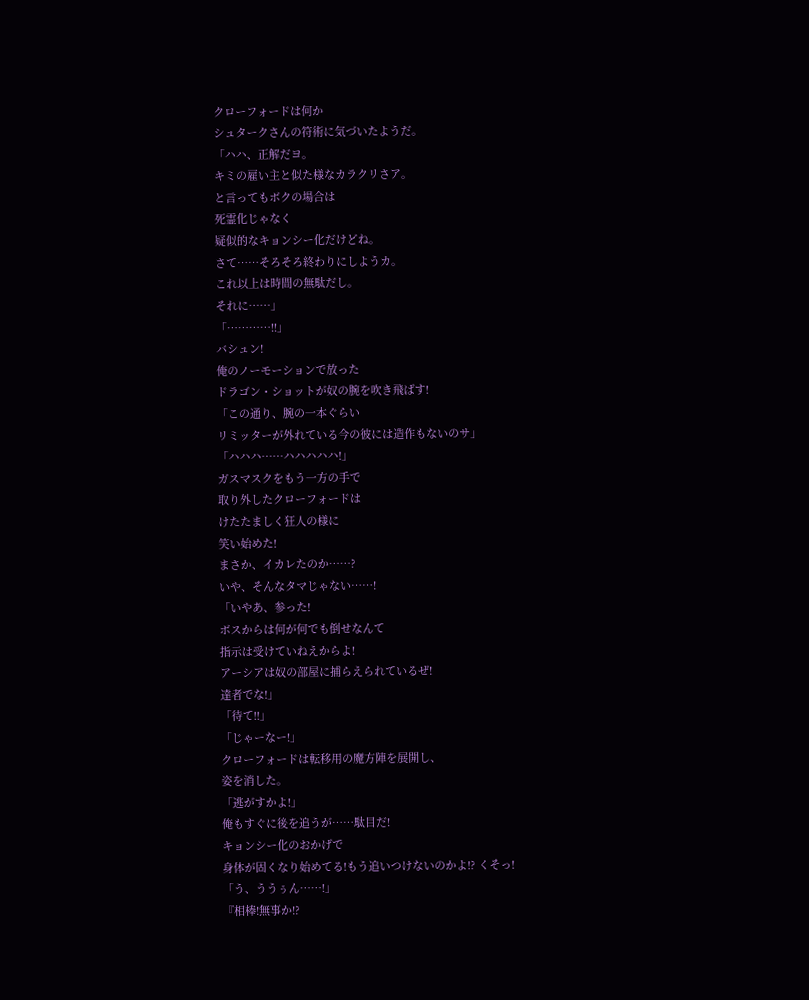クローフォードは何か
シュタークさんの符術に気づいたようだ。
「ハハ、正解だヨ。
キミの雇い主と似た様なカラクリさア。
と言ってもボクの場合は
死霊化じゃなく
疑似的なキョンシー化だけどね。
さて……そろそろ終わりにしようカ。
これ以上は時間の無駄だし。
それに……」
「…………!!」
バシュン!
俺のノーモーションで放った
ドラゴン・ショットが奴の腕を吹き飛ばす!
「この通り、腕の一本ぐらい
リミッターが外れている今の彼には造作もないのサ」
「ハハハ……ハハハハハ!」
ガスマスクをもう一方の手で
取り外したクローフォードは
けたたましく狂人の様に
笑い始めた!
まさか、イカレたのか……?
いや、そんなタマじゃない……!
「いやあ、参った!
ボスからは何が何でも倒せなんて
指示は受けていねえからよ!
アーシアは奴の部屋に捕らえられているぜ!
達者でな!」
「待て!!」
「じゃーなー!」
クローフォードは転移用の魔方陣を展開し、
姿を消した。
「逃がすかよ!」
俺もすぐに後を追うが……駄目だ!
キョンシー化のおかげで
身体が固くなり始めてる!もう追いつけないのかよ!? くそっ!
「う、ううぅん……!」
『相棒!無事か!?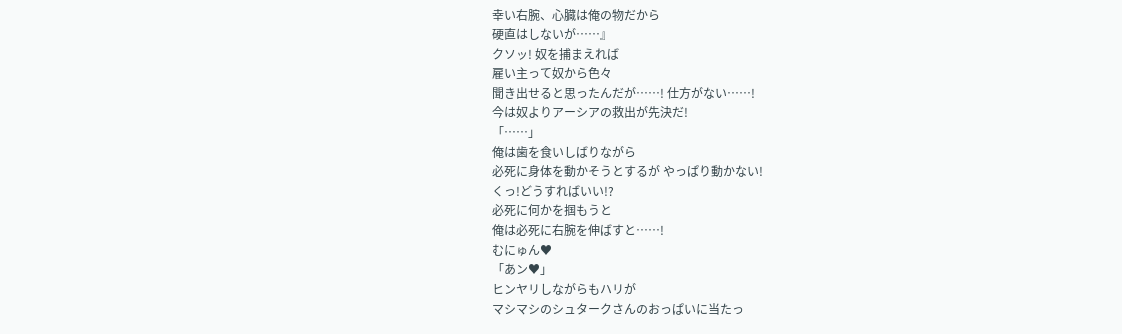幸い右腕、心臓は俺の物だから
硬直はしないが……』
クソッ! 奴を捕まえれば
雇い主って奴から色々
聞き出せると思ったんだが……! 仕方がない……!
今は奴よりアーシアの救出が先決だ!
「……」
俺は歯を食いしばりながら
必死に身体を動かそうとするが やっぱり動かない!
くっ!どうすればいい!?
必死に何かを掴もうと
俺は必死に右腕を伸ばすと……!
むにゅん♥
「あン♥」
ヒンヤリしながらもハリが
マシマシのシュタークさんのおっぱいに当たっ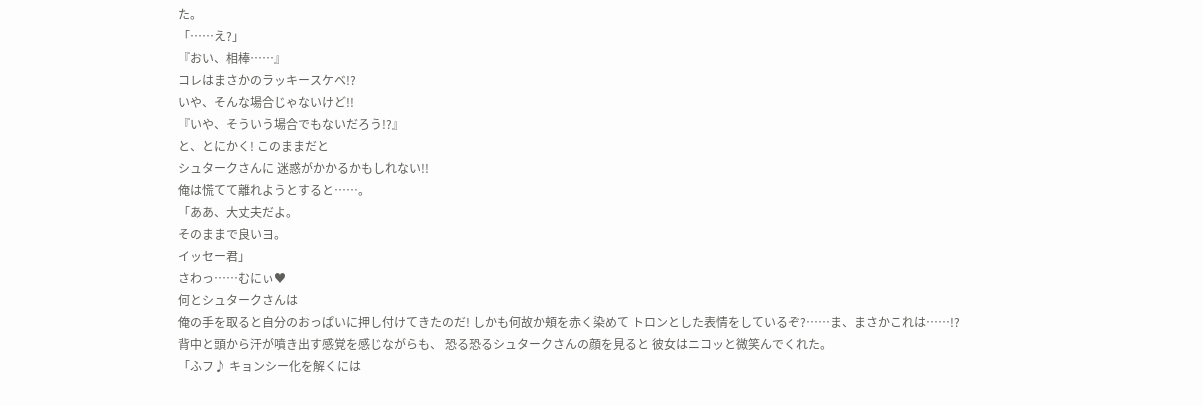た。
「……え?」
『おい、相棒……』
コレはまさかのラッキースケベ!?
いや、そんな場合じゃないけど!!
『いや、そういう場合でもないだろう!?』
と、とにかく! このままだと
シュタークさんに 迷惑がかかるかもしれない!!
俺は慌てて離れようとすると……。
「ああ、大丈夫だよ。
そのままで良いヨ。
イッセー君」
さわっ……むにぃ♥
何とシュタークさんは
俺の手を取ると自分のおっぱいに押し付けてきたのだ! しかも何故か頬を赤く染めて トロンとした表情をしているぞ?……ま、まさかこれは……!?
背中と頭から汗が噴き出す感覚を感じながらも、 恐る恐るシュタークさんの顔を見ると 彼女はニコッと微笑んでくれた。
「ふフ♪ キョンシー化を解くには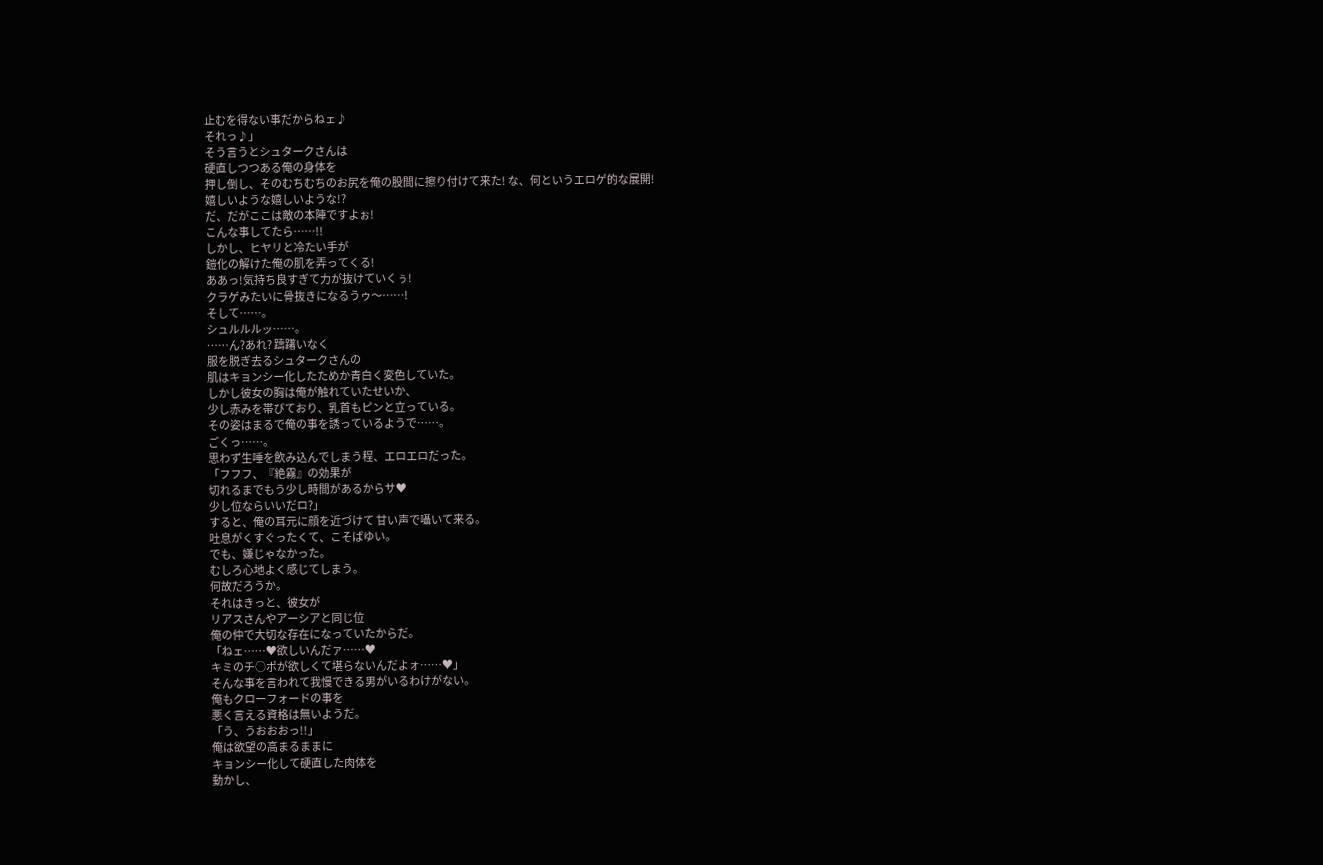止むを得ない事だからねェ♪
それっ♪」
そう言うとシュタークさんは
硬直しつつある俺の身体を
押し倒し、そのむちむちのお尻を俺の股間に擦り付けて来た! な、何というエロゲ的な展開!
嬉しいような嬉しいような!?
だ、だがここは敵の本陣ですよぉ!
こんな事してたら……!!
しかし、ヒヤリと冷たい手が
鎧化の解けた俺の肌を弄ってくる!
ああっ!気持ち良すぎて力が抜けていくぅ!
クラゲみたいに骨抜きになるうゥ〜……!
そして……。
シュルルルッ……。
……ん?あれ? 躊躇いなく
服を脱ぎ去るシュタークさんの
肌はキョンシー化したためか青白く変色していた。
しかし彼女の胸は俺が触れていたせいか、
少し赤みを帯びており、乳首もピンと立っている。
その姿はまるで俺の事を誘っているようで……。
ごくっ……。
思わず生唾を飲み込んでしまう程、エロエロだった。
「フフフ、『絶霧』の効果が
切れるまでもう少し時間があるからサ♥
少し位ならいいだロ?」
すると、俺の耳元に顔を近づけて 甘い声で囁いて来る。
吐息がくすぐったくて、こそばゆい。
でも、嫌じゃなかった。
むしろ心地よく感じてしまう。
何故だろうか。
それはきっと、彼女が
リアスさんやアーシアと同じ位
俺の仲で大切な存在になっていたからだ。
「ねェ……♥欲しいんだァ……♥
キミのチ○ポが欲しくて堪らないんだよォ……♥」
そんな事を言われて我慢できる男がいるわけがない。
俺もクローフォードの事を
悪く言える資格は無いようだ。
「う、うおおおっ!!」
俺は欲望の高まるままに
キョンシー化して硬直した肉体を
動かし、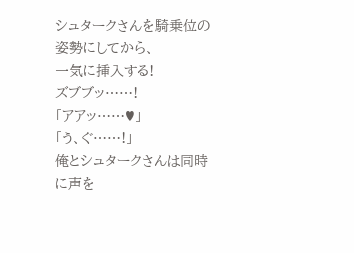シュタークさんを騎乗位の姿勢にしてから、
一気に挿入する!
ズブブッ……!
「アアッ……♥」
「う、ぐ……!」
俺とシュタークさんは同時に声を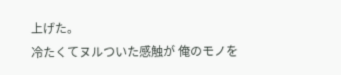上げた。
冷たくてヌルついた感触が 俺のモノを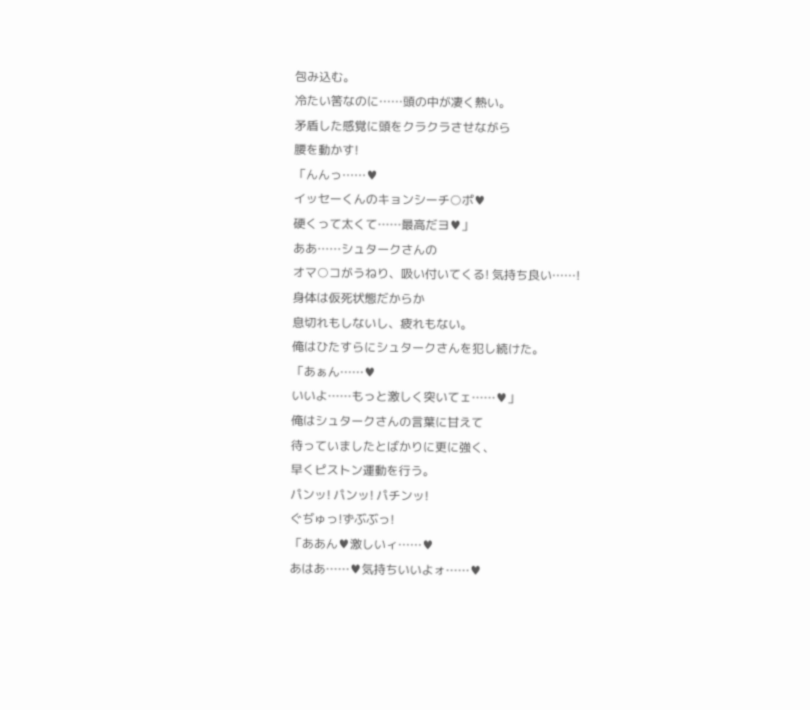包み込む。
冷たい筈なのに……頭の中が凄く熱い。
矛盾した感覚に頭をクラクラさせながら
腰を動かす!
「んんっ……♥
イッセーくんのキョンシーチ○ポ♥
硬くって太くて……最高だヨ♥」
ああ……シュタークさんの
オマ○コがうねり、吸い付いてくる! 気持ち良い……!
身体は仮死状態だからか
息切れもしないし、疲れもない。
俺はひたすらにシュタークさんを犯し続けた。
「あぁん……♥
いいよ……もっと激しく突いてェ……♥」
俺はシュタークさんの言葉に甘えて
待っていましたとばかりに更に強く、
早くピストン運動を行う。
パンッ! パンッ! パチンッ!
ぐぢゅっ!ずぶぶっ!
「ああん♥激しいィ……♥
あはあ……♥気持ちいいよォ……♥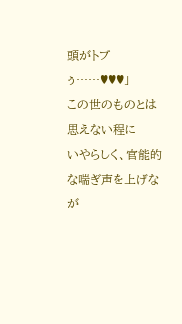頭がトブぅ……♥♥♥」
この世のものとは思えない程に
いやらしく、官能的な喘ぎ声を上げなが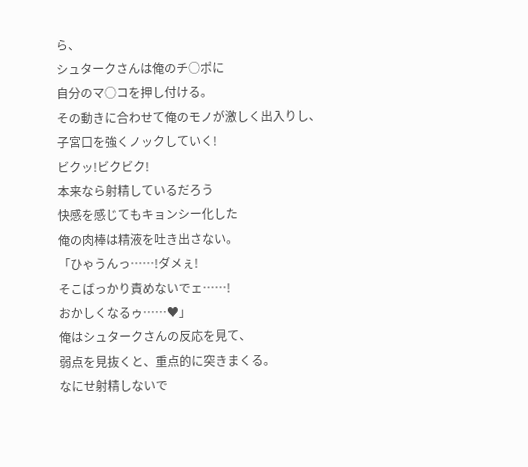ら、
シュタークさんは俺のチ○ポに
自分のマ○コを押し付ける。
その動きに合わせて俺のモノが激しく出入りし、
子宮口を強くノックしていく!
ビクッ!ビクビク!
本来なら射精しているだろう
快感を感じてもキョンシー化した
俺の肉棒は精液を吐き出さない。
「ひゃうんっ……!ダメぇ!
そこばっかり責めないでェ……!
おかしくなるゥ……♥」
俺はシュタークさんの反応を見て、
弱点を見抜くと、重点的に突きまくる。
なにせ射精しないで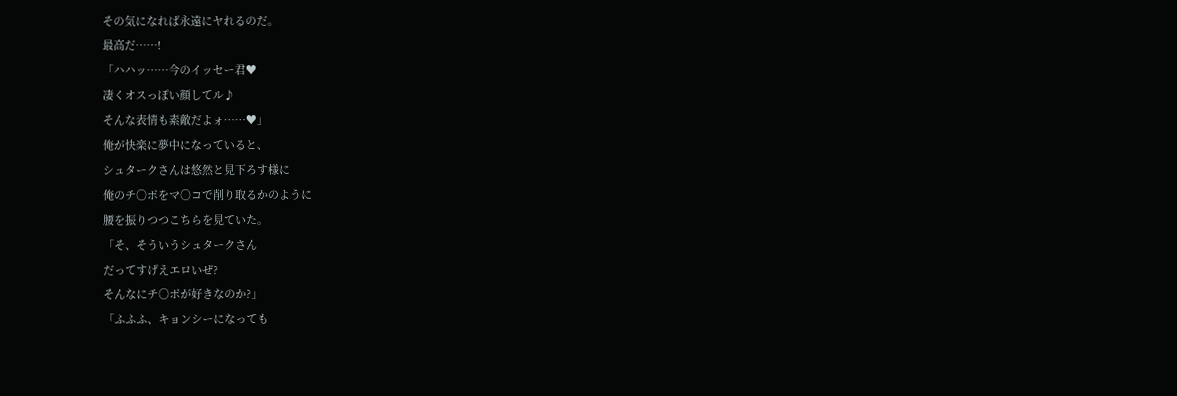その気になれば永遠にヤれるのだ。
最高だ……!
「ハハッ……今のイッセー君♥
凄くオスっぽい顔してル♪
そんな表情も素敵だよォ……♥」
俺が快楽に夢中になっていると、
シュタークさんは悠然と見下ろす様に
俺のチ○ポをマ○コで削り取るかのように
腰を振りつつこちらを見ていた。
「そ、そういうシュタークさん
だってすげえエロいぜ?
そんなにチ○ポが好きなのか?」
「ふふふ、キョンシーになっても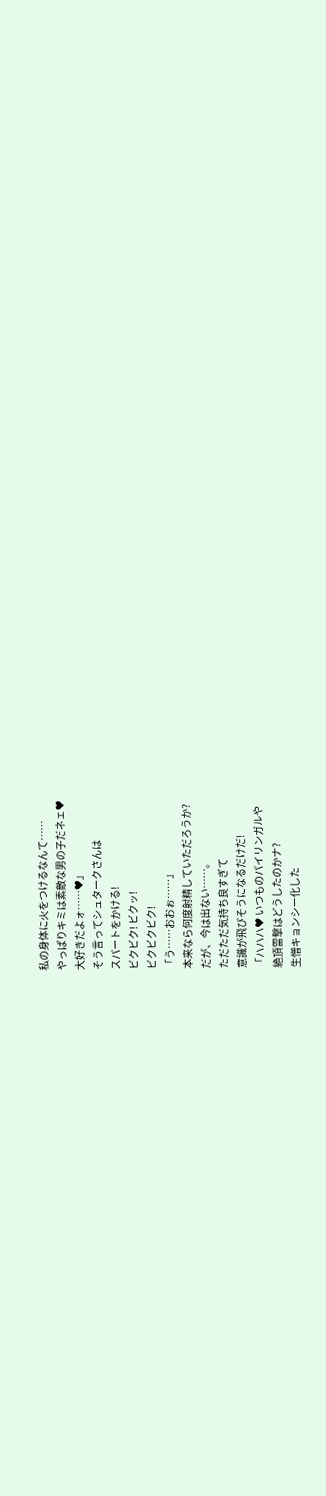私の身体に火をつけるなんて……
やっぱりキミは素敵な男の子だネェ♥
大好きだよォ……♥」
そう言ってシュタークさんは
スパートをかける!
ビクビク! ビクッ!
ビクビクビク!
「う……おおぉ……」
本来なら何度射精していただろうか?
だが、今は出ない……。
ただただ気持ち良すぎて
意識が飛びそうになるだけだ!
「ハハハ♥ いつものパイリンガルや
絶頂雷撃はどうしたのかナ?
生憎キョンシー化した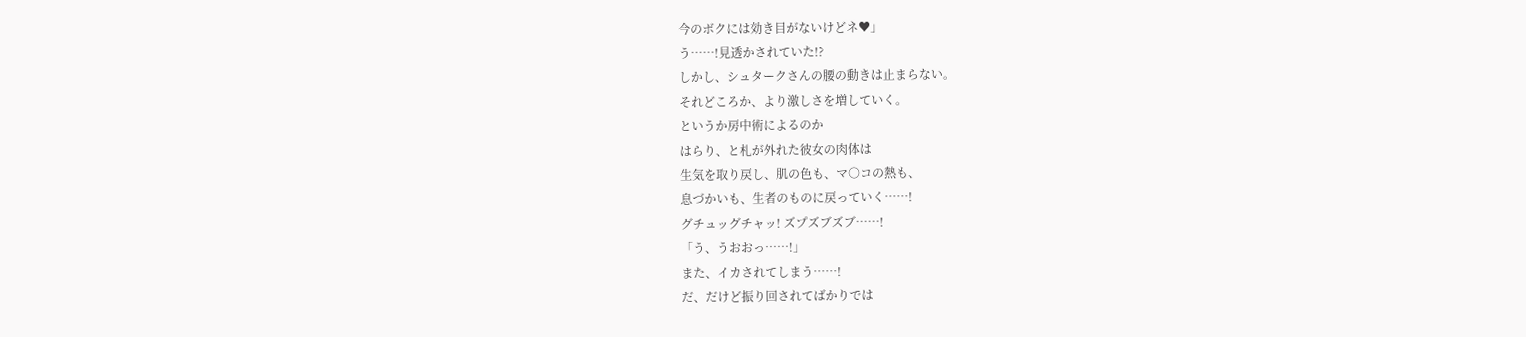今のボクには効き目がないけどネ♥」
う……!見透かされていた!?
しかし、シュタークさんの腰の動きは止まらない。
それどころか、より激しさを増していく。
というか房中術によるのか
はらり、と札が外れた彼女の肉体は
生気を取り戻し、肌の色も、マ○コの熱も、
息づかいも、生者のものに戻っていく……!
グチュッグチャッ! ズプズブズブ……!
「う、うおおっ……!」
また、イカされてしまう……!
だ、だけど振り回されてばかりでは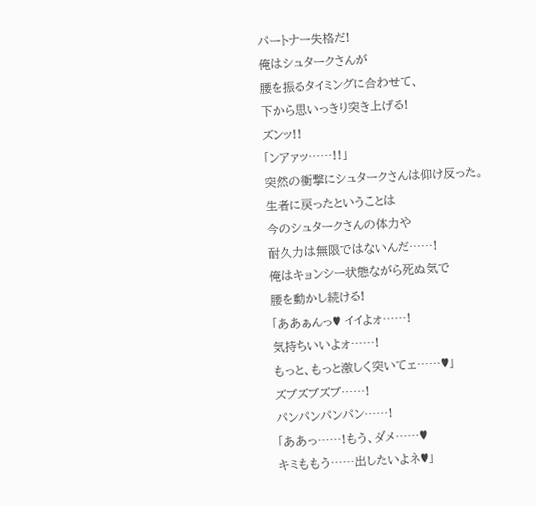パートナー失格だ!
俺はシュタークさんが
腰を振るタイミングに合わせて、
下から思いっきり突き上げる!
ズンッ!!
「ンアァッ……!!」
突然の衝撃にシュタークさんは仰け反った。
生者に戻ったということは
今のシュタークさんの体力や
耐久力は無限ではないんだ……!
俺はキョンシー状態ながら死ぬ気で
腰を動かし続ける!
「ああぁんっ♥ イイよォ……!
気持ちいいよォ……!
もっと、もっと激しく突いてェ……♥」
ズブズブズブ……!
パンパンパンパン……!
「ああっ……!もう、ダメ……♥
キミももう……出したいよネ♥」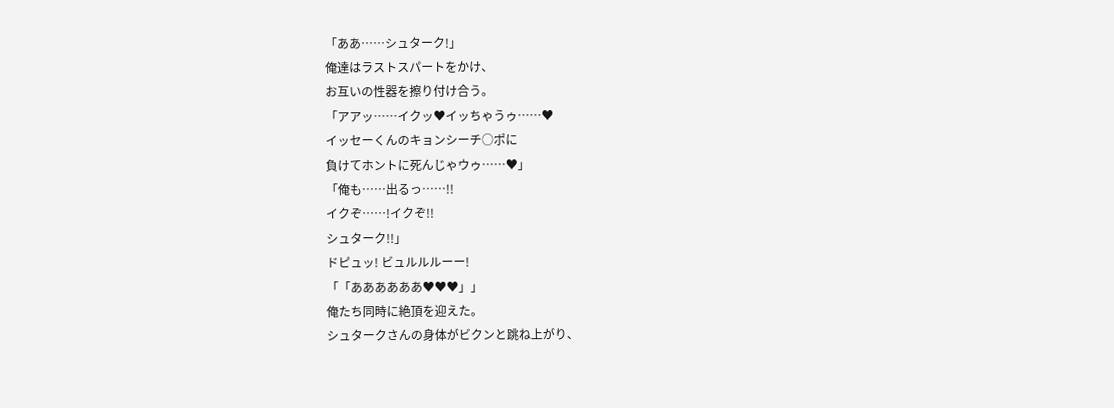「ああ……シュターク!」
俺達はラストスパートをかけ、
お互いの性器を擦り付け合う。
「アアッ……イクッ♥イッちゃうゥ……♥
イッセーくんのキョンシーチ○ポに
負けてホントに死んじゃウゥ……♥」
「俺も……出るっ……!!
イクぞ……!イクぞ!!
シュターク!!」
ドピュッ! ビュルルルーー!
「「ああああああ♥♥♥」」
俺たち同時に絶頂を迎えた。
シュタークさんの身体がビクンと跳ね上がり、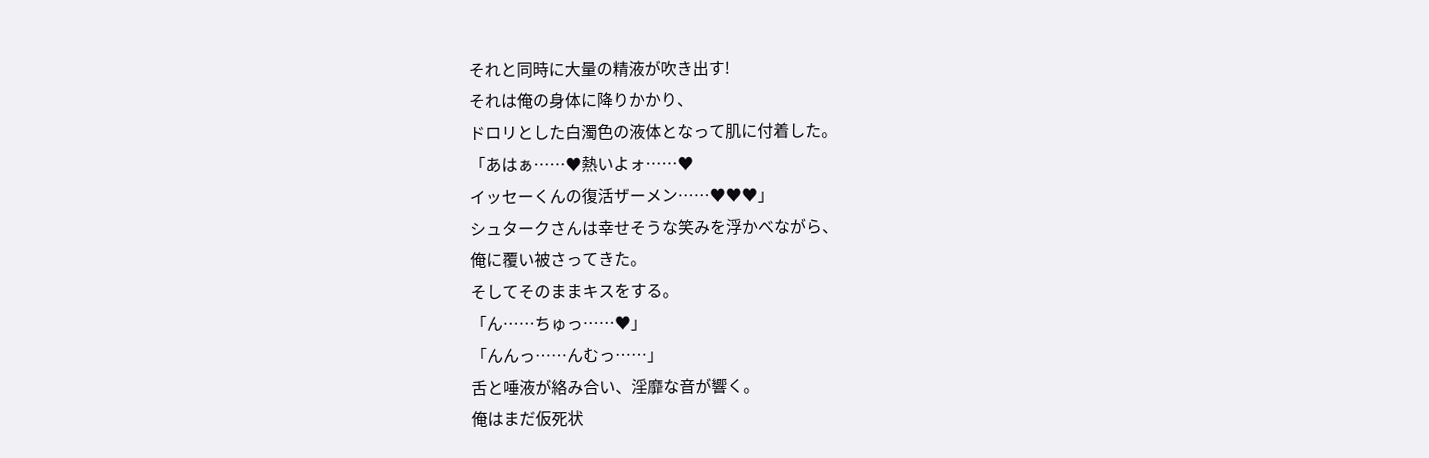それと同時に大量の精液が吹き出す!
それは俺の身体に降りかかり、
ドロリとした白濁色の液体となって肌に付着した。
「あはぁ……♥熱いよォ……♥
イッセーくんの復活ザーメン……♥♥♥」
シュタークさんは幸せそうな笑みを浮かべながら、
俺に覆い被さってきた。
そしてそのままキスをする。
「ん……ちゅっ……♥」
「んんっ……んむっ……」
舌と唾液が絡み合い、淫靡な音が響く。
俺はまだ仮死状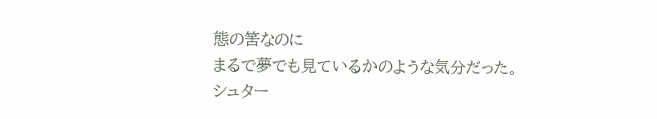態の筈なのに
まるで夢でも見ているかのような気分だった。
シュター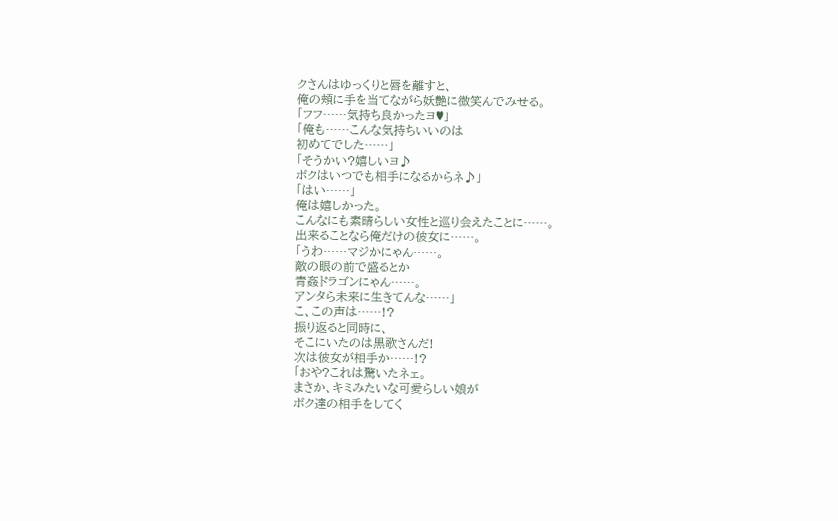クさんはゆっくりと唇を離すと、
俺の頬に手を当てながら妖艶に微笑んでみせる。
「フフ……気持ち良かったヨ♥」
「俺も……こんな気持ちいいのは
初めてでした……」
「そうかい?嬉しいヨ♪
ボクはいつでも相手になるからネ♪」
「はい……」
俺は嬉しかった。
こんなにも素晴らしい女性と巡り会えたことに……。
出来ることなら俺だけの彼女に……。
「うわ……マジかにゃん……。
敵の眼の前で盛るとか
青姦ドラゴンにゃん……。
アンタら未来に生きてんな……」
こ、この声は……!?
振り返ると同時に、
そこにいたのは黒歌さんだ!
次は彼女が相手か……!?
「おや?これは驚いたネェ。
まさか、キミみたいな可愛らしい娘が
ボク達の相手をしてく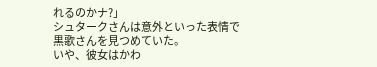れるのかナ?」
シュタークさんは意外といった表情で
黒歌さんを見つめていた。
いや、彼女はかわ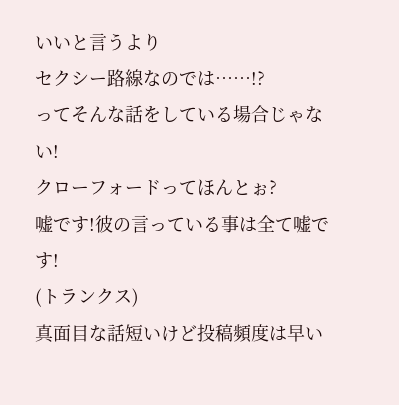いいと言うより
セクシー路線なのでは……!?
ってそんな話をしている場合じゃない!
クローフォードってほんとぉ?
嘘です!彼の言っている事は全て嘘です!
(トランクス)
真面目な話短いけど投稿頻度は早い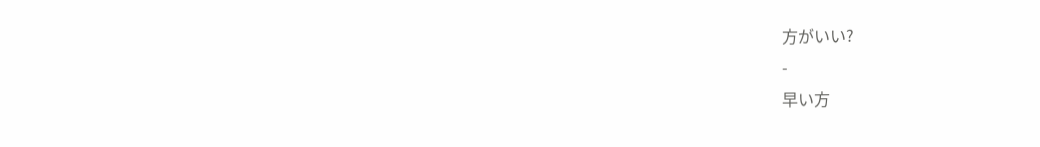方がいい?
-
早い方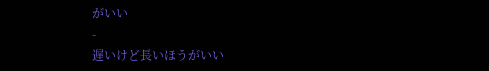がいい
-
遅いけど長いほうがいい